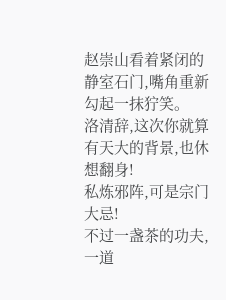赵崇山看着紧闭的静室石门,嘴角重新勾起一抹狞笑。
洛清辞,这次你就算有天大的背景,也休想翻身!
私炼邪阵,可是宗门大忌!
不过一盏茶的功夫,一道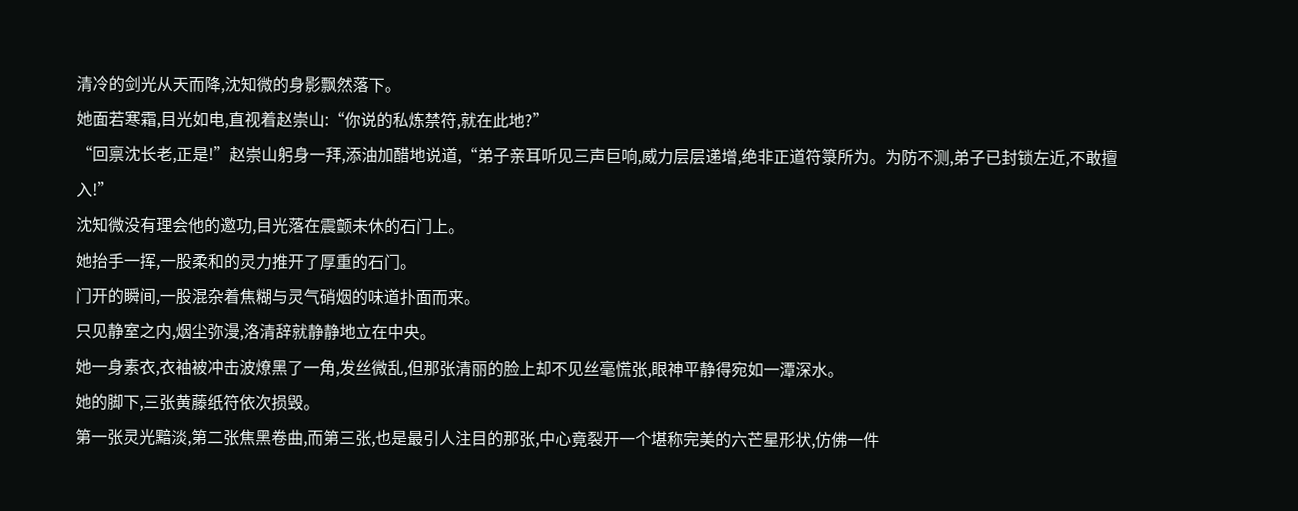清冷的剑光从天而降,沈知微的身影飘然落下。
她面若寒霜,目光如电,直视着赵崇山:“你说的私炼禁符,就在此地?”
“回禀沈长老,正是!”赵崇山躬身一拜,添油加醋地说道,“弟子亲耳听见三声巨响,威力层层递增,绝非正道符箓所为。为防不测,弟子已封锁左近,不敢擅入!”
沈知微没有理会他的邀功,目光落在震颤未休的石门上。
她抬手一挥,一股柔和的灵力推开了厚重的石门。
门开的瞬间,一股混杂着焦糊与灵气硝烟的味道扑面而来。
只见静室之内,烟尘弥漫,洛清辞就静静地立在中央。
她一身素衣,衣袖被冲击波燎黑了一角,发丝微乱,但那张清丽的脸上却不见丝毫慌张,眼神平静得宛如一潭深水。
她的脚下,三张黄藤纸符依次损毁。
第一张灵光黯淡,第二张焦黑卷曲,而第三张,也是最引人注目的那张,中心竟裂开一个堪称完美的六芒星形状,仿佛一件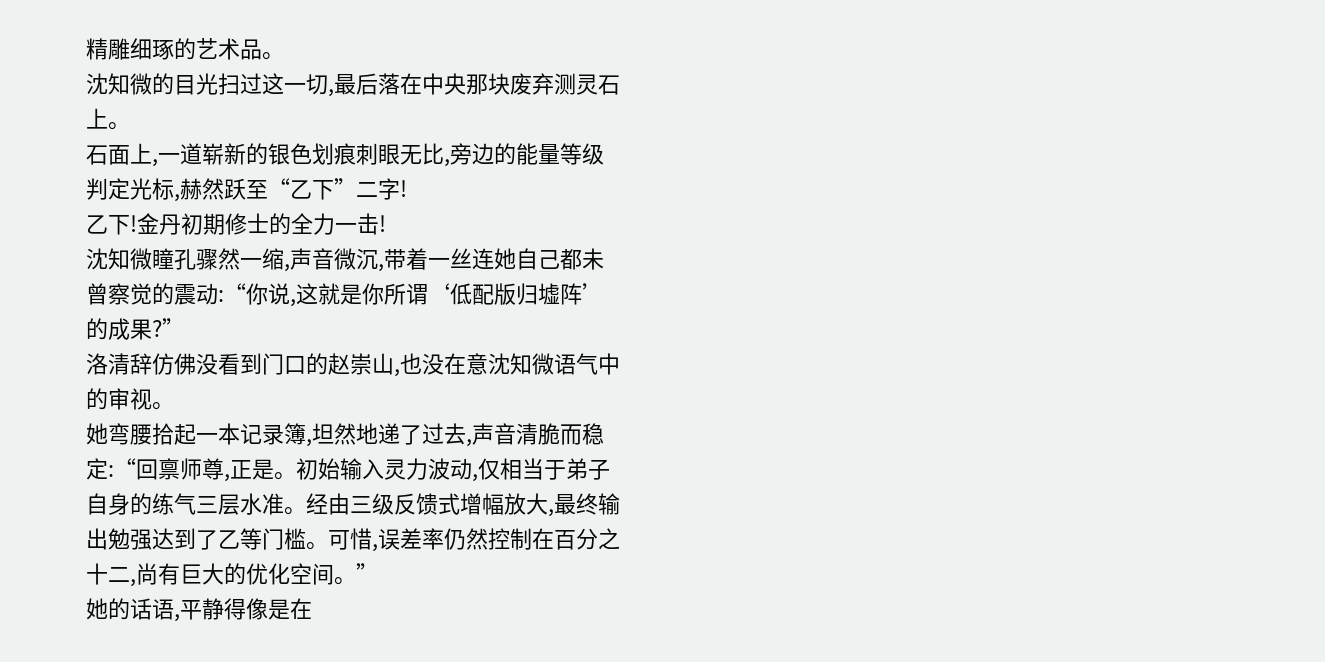精雕细琢的艺术品。
沈知微的目光扫过这一切,最后落在中央那块废弃测灵石上。
石面上,一道崭新的银色划痕刺眼无比,旁边的能量等级判定光标,赫然跃至“乙下”二字!
乙下!金丹初期修士的全力一击!
沈知微瞳孔骤然一缩,声音微沉,带着一丝连她自己都未曾察觉的震动:“你说,这就是你所谓‘低配版归墟阵’的成果?”
洛清辞仿佛没看到门口的赵崇山,也没在意沈知微语气中的审视。
她弯腰拾起一本记录簿,坦然地递了过去,声音清脆而稳定:“回禀师尊,正是。初始输入灵力波动,仅相当于弟子自身的练气三层水准。经由三级反馈式增幅放大,最终输出勉强达到了乙等门槛。可惜,误差率仍然控制在百分之十二,尚有巨大的优化空间。”
她的话语,平静得像是在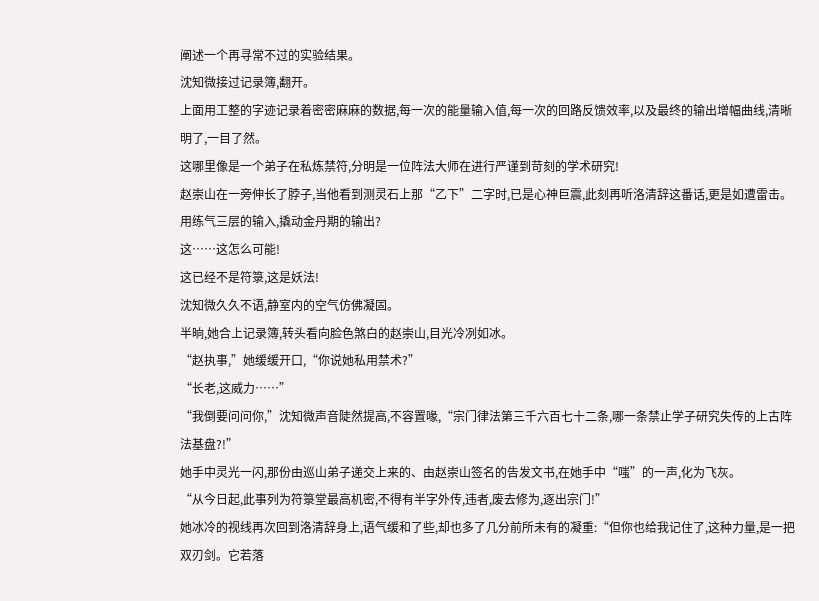阐述一个再寻常不过的实验结果。
沈知微接过记录簿,翻开。
上面用工整的字迹记录着密密麻麻的数据,每一次的能量输入值,每一次的回路反馈效率,以及最终的输出增幅曲线,清晰明了,一目了然。
这哪里像是一个弟子在私炼禁符,分明是一位阵法大师在进行严谨到苛刻的学术研究!
赵崇山在一旁伸长了脖子,当他看到测灵石上那“乙下”二字时,已是心神巨震,此刻再听洛清辞这番话,更是如遭雷击。
用练气三层的输入,撬动金丹期的输出?
这……这怎么可能!
这已经不是符箓,这是妖法!
沈知微久久不语,静室内的空气仿佛凝固。
半晌,她合上记录簿,转头看向脸色煞白的赵崇山,目光冷冽如冰。
“赵执事,”她缓缓开口,“你说她私用禁术?”
“长老,这威力……”
“我倒要问问你,”沈知微声音陡然提高,不容置喙,“宗门律法第三千六百七十二条,哪一条禁止学子研究失传的上古阵法基盘?!”
她手中灵光一闪,那份由巡山弟子递交上来的、由赵崇山签名的告发文书,在她手中“嗤”的一声,化为飞灰。
“从今日起,此事列为符箓堂最高机密,不得有半字外传,违者,废去修为,逐出宗门!”
她冰冷的视线再次回到洛清辞身上,语气缓和了些,却也多了几分前所未有的凝重:“但你也给我记住了,这种力量,是一把双刃剑。它若落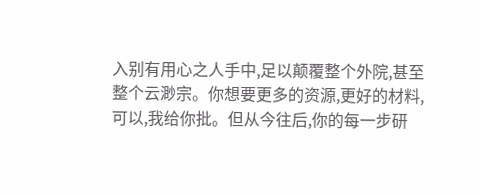入别有用心之人手中,足以颠覆整个外院,甚至整个云渺宗。你想要更多的资源,更好的材料,可以,我给你批。但从今往后,你的每一步研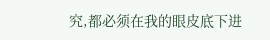究,都必须在我的眼皮底下进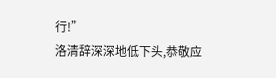行!”
洛清辞深深地低下头,恭敬应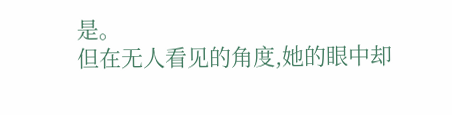是。
但在无人看见的角度,她的眼中却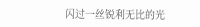闪过一丝锐利无比的光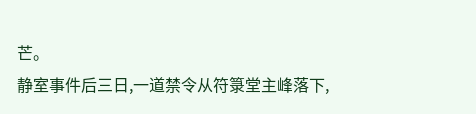芒。
静室事件后三日,一道禁令从符箓堂主峰落下,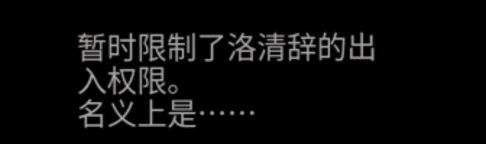暂时限制了洛清辞的出入权限。
名义上是……